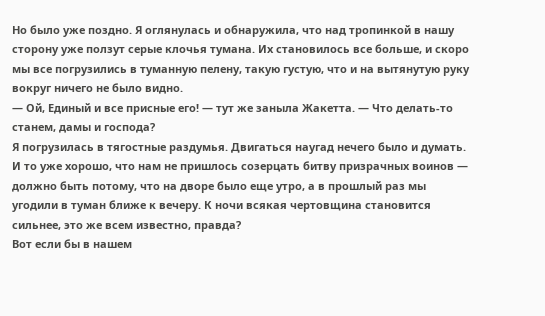Но было уже поздно. Я оглянулась и обнаружила, что над тропинкой в нашу сторону уже ползут серые клочья тумана. Их становилось все больше, и скоро мы все погрузились в туманную пелену, такую густую, что и на вытянутую руку вокруг ничего не было видно.
— Ой, Единый и все присные его! — тут же заныла Жакетта. — Что делать-то станем, дамы и господа?
Я погрузилась в тягостные раздумья. Двигаться наугад нечего было и думать. И то уже хорошо, что нам не пришлось созерцать битву призрачных воинов — должно быть потому, что на дворе было еще утро, а в прошлый раз мы угодили в туман ближе к вечеру. К ночи всякая чертовщина становится сильнее, это же всем известно, правда?
Вот если бы в нашем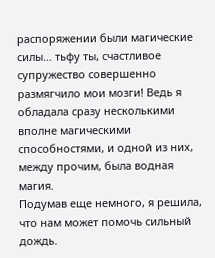распоряжении были магические силы… тьфу ты, счастливое супружество совершенно размягчило мои мозги! Ведь я обладала сразу несколькими вполне магическими способностями, и одной из них, между прочим, была водная магия.
Подумав еще немного, я решила, что нам может помочь сильный дождь.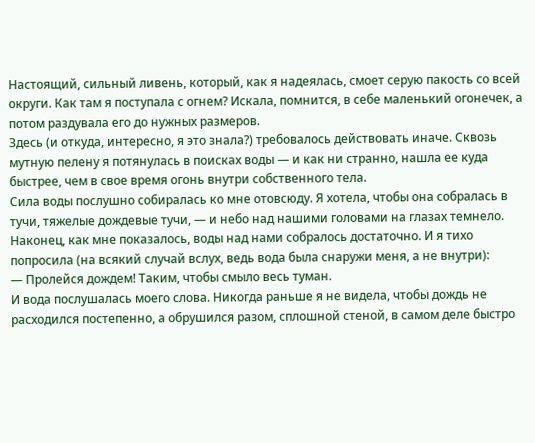Настоящий, сильный ливень, который, как я надеялась, смоет серую пакость со всей округи. Как там я поступала с огнем? Искала, помнится, в себе маленький огонечек, а потом раздувала его до нужных размеров.
Здесь (и откуда, интересно, я это знала?) требовалось действовать иначе. Сквозь мутную пелену я потянулась в поисках воды — и как ни странно, нашла ее куда быстрее, чем в свое время огонь внутри собственного тела.
Сила воды послушно собиралась ко мне отовсюду. Я хотела, чтобы она собралась в тучи, тяжелые дождевые тучи, — и небо над нашими головами на глазах темнело. Наконец, как мне показалось, воды над нами собралось достаточно. И я тихо попросила (на всякий случай вслух, ведь вода была снаружи меня, а не внутри):
— Пролейся дождем! Таким, чтобы смыло весь туман.
И вода послушалась моего слова. Никогда раньше я не видела, чтобы дождь не расходился постепенно, а обрушился разом, сплошной стеной, в самом деле быстро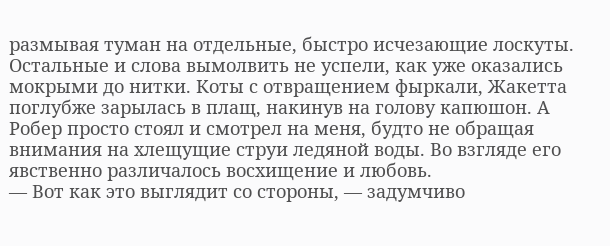размывая туман на отдельные, быстро исчезающие лоскуты.
Остальные и слова вымолвить не успели, как уже оказались мокрыми до нитки. Коты с отвращением фыркали, Жакетта поглубже зарылась в плащ, накинув на голову капюшон. А Робер просто стоял и смотрел на меня, будто не обращая внимания на хлещущие струи ледяной воды. Во взгляде его явственно различалось восхищение и любовь.
— Вот как это выглядит со стороны, — задумчиво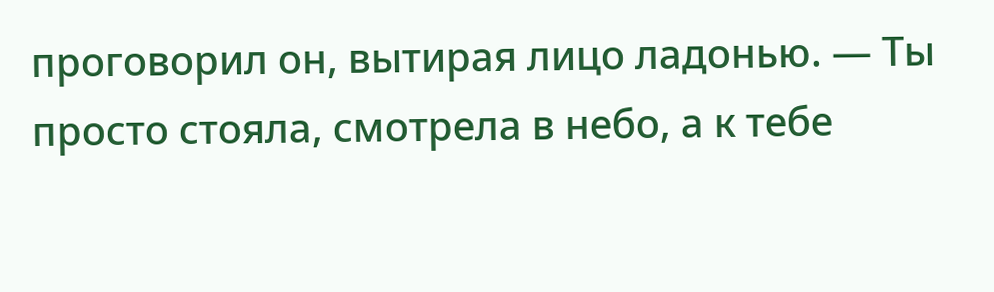проговорил он, вытирая лицо ладонью. — Ты просто стояла, смотрела в небо, а к тебе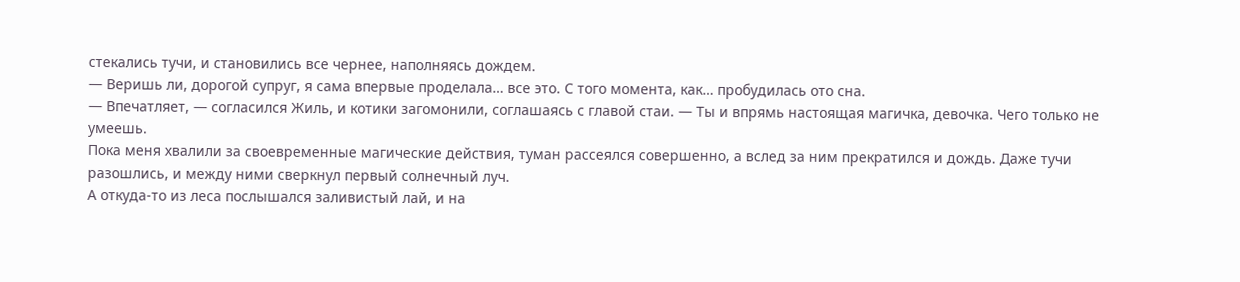стекались тучи, и становились все чернее, наполняясь дождем.
— Веришь ли, дорогой супруг, я сама впервые проделала… все это. С того момента, как… пробудилась ото сна.
— Впечатляет, — согласился Жиль, и котики загомонили, соглашаясь с главой стаи. — Ты и впрямь настоящая магичка, девочка. Чего только не умеешь.
Пока меня хвалили за своевременные магические действия, туман рассеялся совершенно, а вслед за ним прекратился и дождь. Даже тучи разошлись, и между ними сверкнул первый солнечный луч.
А откуда-то из леса послышался заливистый лай, и на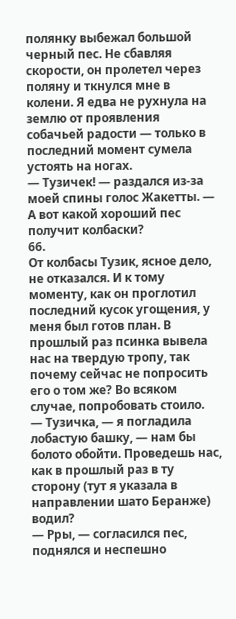полянку выбежал большой черный пес. Не сбавляя скорости, он пролетел через поляну и ткнулся мне в колени. Я едва не рухнула на землю от проявления собачьей радости — только в последний момент сумела устоять на ногах.
— Тузичек! — раздался из-за моей спины голос Жакетты. — А вот какой хороший пес получит колбаски?
66.
От колбасы Тузик, ясное дело, не отказался. И к тому моменту, как он проглотил последний кусок угощения, у меня был готов план. В прошлый раз псинка вывела нас на твердую тропу, так почему сейчас не попросить его о том же? Во всяком случае, попробовать стоило.
— Тузичка, — я погладила лобастую башку, — нам бы болото обойти. Проведешь нас, как в прошлый раз в ту сторону (тут я указала в направлении шато Беранже) водил?
— Рры, — согласился пес, поднялся и неспешно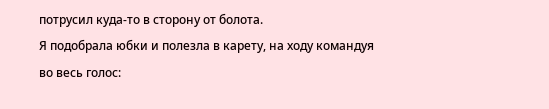потрусил куда-то в сторону от болота.
Я подобрала юбки и полезла в карету, на ходу командуя во весь голос: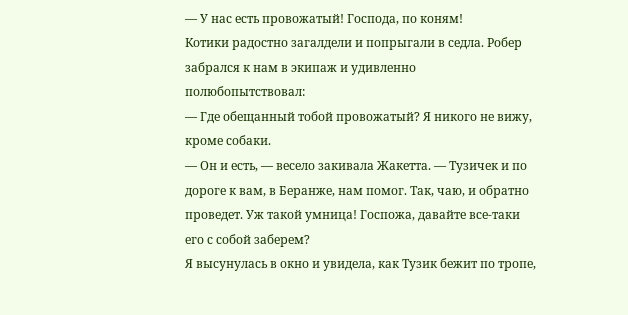— У нас есть провожатый! Господа, по коням!
Котики радостно загалдели и попрыгали в седла. Робер забрался к нам в экипаж и удивленно полюбопытствовал:
— Где обещанный тобой провожатый? Я никого не вижу, кроме собаки.
— Он и есть, — весело закивала Жакетта. — Тузичек и по дороге к вам, в Беранже, нам помог. Так, чаю, и обратно проведет. Уж такой умница! Госпожа, давайте все-таки его с собой заберем?
Я высунулась в окно и увидела, как Тузик бежит по тропе,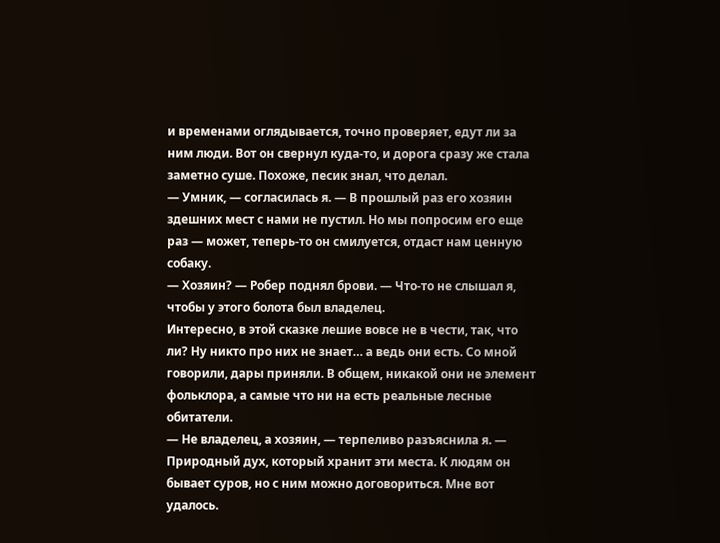и временами оглядывается, точно проверяет, едут ли за ним люди. Вот он свернул куда-то, и дорога сразу же стала заметно суше. Похоже, песик знал, что делал.
— Умник, — согласилась я. — В прошлый раз его хозяин здешних мест с нами не пустил. Но мы попросим его еще раз — может, теперь-то он смилуется, отдаст нам ценную собаку.
— Хозяин? — Робер поднял брови. — Что-то не слышал я, чтобы у этого болота был владелец.
Интересно, в этой сказке лешие вовсе не в чести, так, что ли? Ну никто про них не знает… а ведь они есть. Со мной говорили, дары приняли. В общем, никакой они не элемент фольклора, а самые что ни на есть реальные лесные обитатели.
— Не владелец, а хозяин, — терпеливо разъяснила я. — Природный дух, который хранит эти места. К людям он бывает суров, но с ним можно договориться. Мне вот удалось.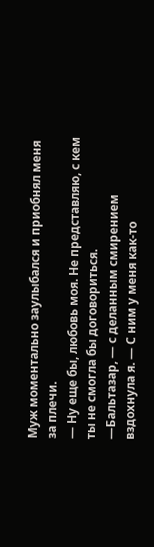Муж моментально заулыбался и приобнял меня за плечи.
— Ну еще бы, любовь моя. Не представляю, с кем ты не смогла бы договориться.
—Бальтазар, — с деланным смирением вздохнула я. — С ним у меня как-то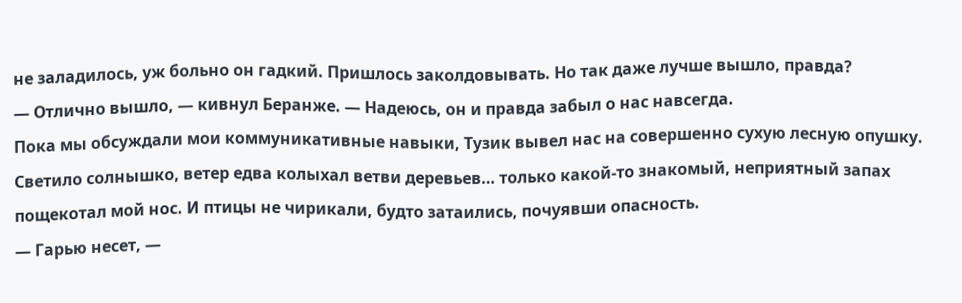не заладилось, уж больно он гадкий. Пришлось заколдовывать. Но так даже лучше вышло, правда?
— Отлично вышло, — кивнул Беранже. — Надеюсь, он и правда забыл о нас навсегда.
Пока мы обсуждали мои коммуникативные навыки, Тузик вывел нас на совершенно сухую лесную опушку. Светило солнышко, ветер едва колыхал ветви деревьев… только какой-то знакомый, неприятный запах пощекотал мой нос. И птицы не чирикали, будто затаились, почуявши опасность.
— Гарью несет, —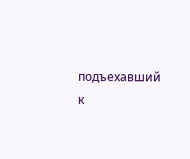подъехавший к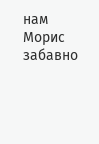нам Морис забавно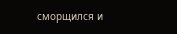сморщился и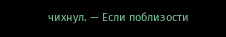чихнул. — Если поблизости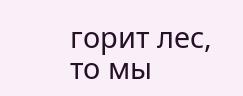горит лес, то мы